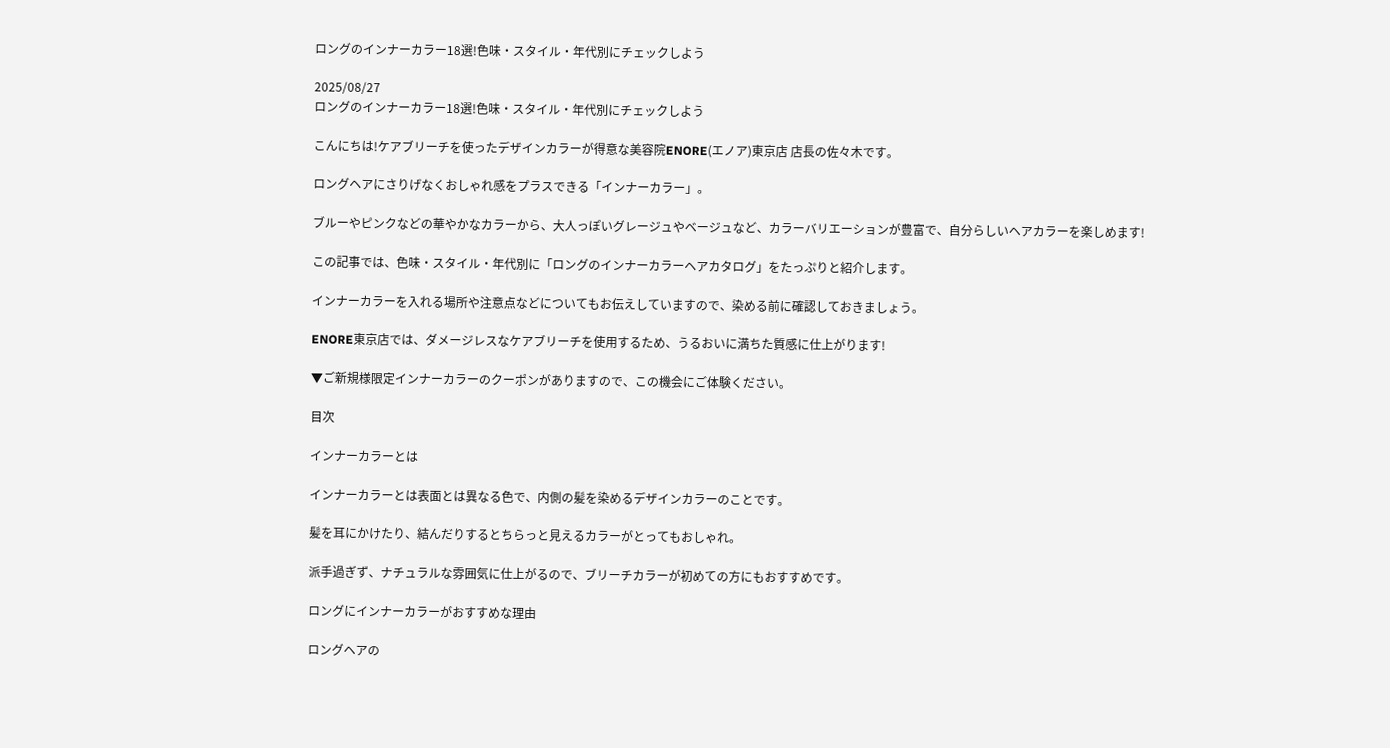ロングのインナーカラー18選!色味・スタイル・年代別にチェックしよう

2025/08/27
ロングのインナーカラー18選!色味・スタイル・年代別にチェックしよう

こんにちは!ケアブリーチを使ったデザインカラーが得意な美容院ENORE(エノア)東京店 店長の佐々木です。

ロングヘアにさりげなくおしゃれ感をプラスできる「インナーカラー」。

ブルーやピンクなどの華やかなカラーから、大人っぽいグレージュやベージュなど、カラーバリエーションが豊富で、自分らしいヘアカラーを楽しめます!

この記事では、色味・スタイル・年代別に「ロングのインナーカラーヘアカタログ」をたっぷりと紹介します。

インナーカラーを入れる場所や注意点などについてもお伝えしていますので、染める前に確認しておきましょう。

ENORE東京店では、ダメージレスなケアブリーチを使用するため、うるおいに満ちた質感に仕上がります!

▼ご新規様限定インナーカラーのクーポンがありますので、この機会にご体験ください。

目次

インナーカラーとは

インナーカラーとは表面とは異なる色で、内側の髪を染めるデザインカラーのことです。

髪を耳にかけたり、結んだりするとちらっと見えるカラーがとってもおしゃれ。

派手過ぎず、ナチュラルな雰囲気に仕上がるので、ブリーチカラーが初めての方にもおすすめです。

ロングにインナーカラーがおすすめな理由

ロングヘアの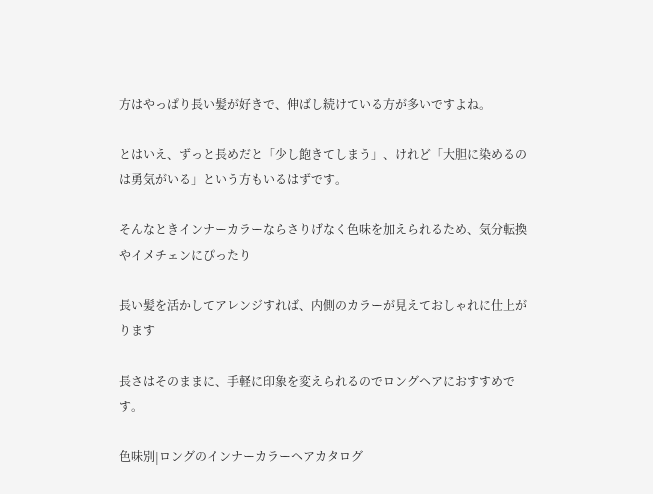方はやっぱり長い髪が好きで、伸ばし続けている方が多いですよね。

とはいえ、ずっと長めだと「少し飽きてしまう」、けれど「大胆に染めるのは勇気がいる」という方もいるはずです。

そんなときインナーカラーならさりげなく色味を加えられるため、気分転換やイメチェンにぴったり

長い髪を活かしてアレンジすれば、内側のカラーが見えておしゃれに仕上がります

長さはそのままに、手軽に印象を変えられるのでロングヘアにおすすめです。

色味別|ロングのインナーカラーヘアカタログ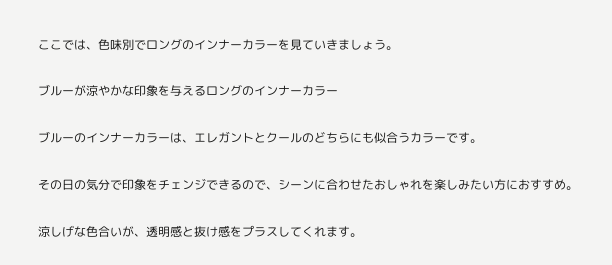ここでは、色味別でロングのインナーカラーを見ていきましょう。

ブルーが涼やかな印象を与えるロングのインナーカラー

ブルーのインナーカラーは、エレガントとクールのどちらにも似合うカラーです。

その日の気分で印象をチェンジできるので、シーンに合わせたおしゃれを楽しみたい方におすすめ。

涼しげな色合いが、透明感と抜け感をプラスしてくれます。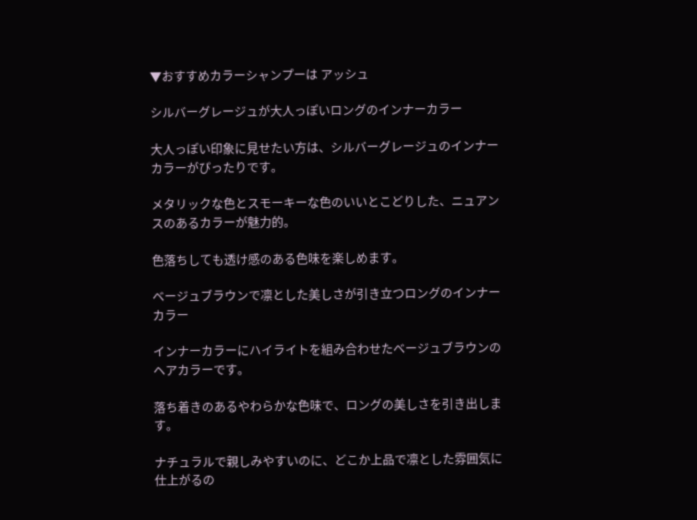▼おすすめカラーシャンプーは アッシュ

シルバーグレージュが大人っぽいロングのインナーカラー

大人っぽい印象に見せたい方は、シルバーグレージュのインナーカラーがぴったりです。

メタリックな色とスモーキーな色のいいとこどりした、ニュアンスのあるカラーが魅力的。

色落ちしても透け感のある色味を楽しめます。

ベージュブラウンで凛とした美しさが引き立つロングのインナーカラー

インナーカラーにハイライトを組み合わせたベージュブラウンのヘアカラーです。

落ち着きのあるやわらかな色味で、ロングの美しさを引き出します。

ナチュラルで親しみやすいのに、どこか上品で凛とした雰囲気に仕上がるの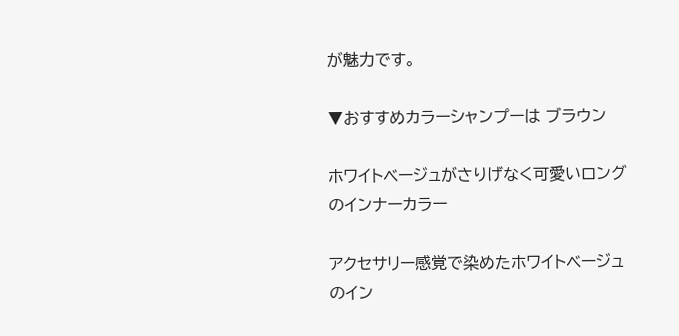が魅力です。

▼おすすめカラーシャンプーは ブラウン

ホワイトベージュがさりげなく可愛いロングのインナーカラー

アクセサリー感覚で染めたホワイトベージュのイン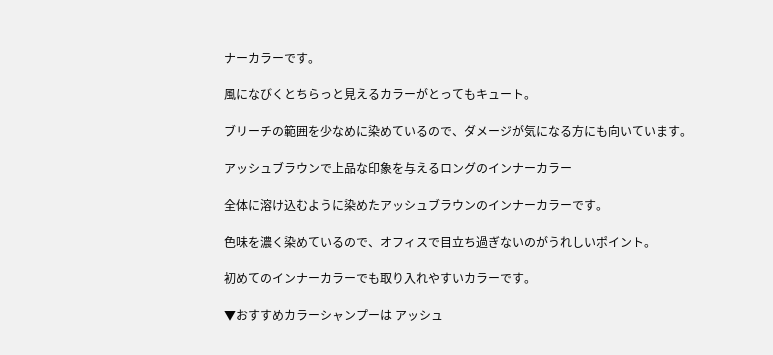ナーカラーです。

風になびくとちらっと見えるカラーがとってもキュート。

ブリーチの範囲を少なめに染めているので、ダメージが気になる方にも向いています。

アッシュブラウンで上品な印象を与えるロングのインナーカラー

全体に溶け込むように染めたアッシュブラウンのインナーカラーです。

色味を濃く染めているので、オフィスで目立ち過ぎないのがうれしいポイント。

初めてのインナーカラーでも取り入れやすいカラーです。

▼おすすめカラーシャンプーは アッシュ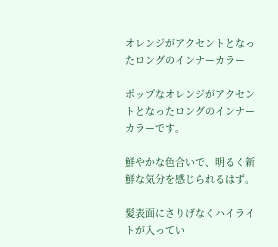オレンジがアクセントとなったロングのインナーカラー

ポップなオレンジがアクセントとなったロングのインナーカラーです。

鮮やかな色合いで、明るく新鮮な気分を感じられるはず。

髪表面にさりげなくハイライトが入ってい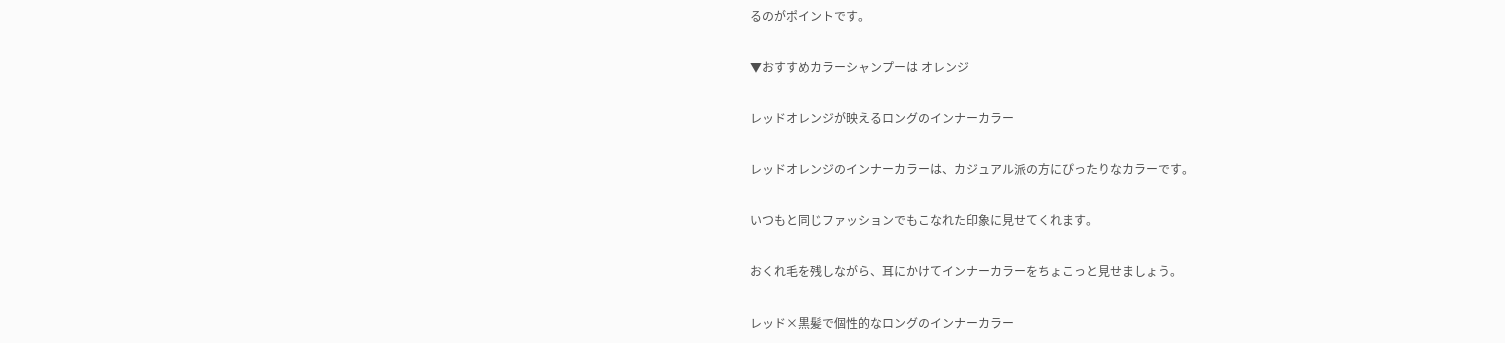るのがポイントです。

▼おすすめカラーシャンプーは オレンジ

レッドオレンジが映えるロングのインナーカラー

レッドオレンジのインナーカラーは、カジュアル派の方にぴったりなカラーです。

いつもと同じファッションでもこなれた印象に見せてくれます。

おくれ毛を残しながら、耳にかけてインナーカラーをちょこっと見せましょう。

レッド×黒髪で個性的なロングのインナーカラー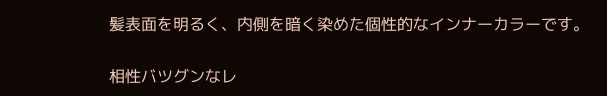髪表面を明るく、内側を暗く染めた個性的なインナーカラーです。

相性バツグンなレ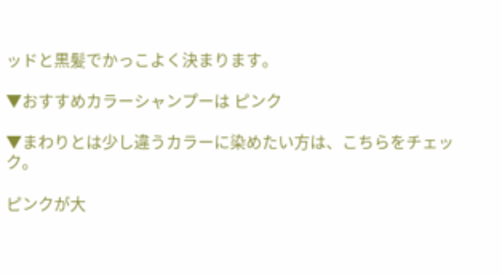ッドと黒髪でかっこよく決まります。

▼おすすめカラーシャンプーは ピンク

▼まわりとは少し違うカラーに染めたい方は、こちらをチェック。

ピンクが大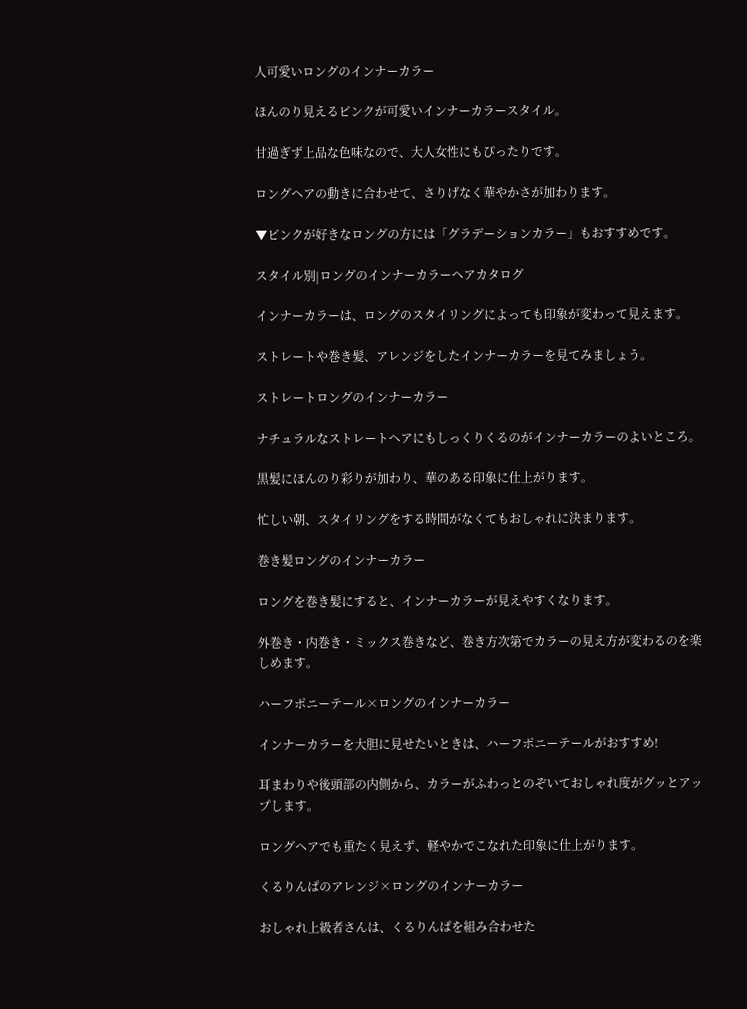人可愛いロングのインナーカラー

ほんのり見えるピンクが可愛いインナーカラースタイル。

甘過ぎず上品な色味なので、大人女性にもぴったりです。

ロングヘアの動きに合わせて、さりげなく華やかさが加わります。

▼ピンクが好きなロングの方には「グラデーションカラー」もおすすめです。

スタイル別|ロングのインナーカラーヘアカタログ

インナーカラーは、ロングのスタイリングによっても印象が変わって見えます。

ストレートや巻き髪、アレンジをしたインナーカラーを見てみましょう。

ストレートロングのインナーカラー

ナチュラルなストレートヘアにもしっくりくるのがインナーカラーのよいところ。

黒髪にほんのり彩りが加わり、華のある印象に仕上がります。

忙しい朝、スタイリングをする時間がなくてもおしゃれに決まります。

巻き髪ロングのインナーカラー

ロングを巻き髪にすると、インナーカラーが見えやすくなります。

外巻き・内巻き・ミックス巻きなど、巻き方次第でカラーの見え方が変わるのを楽しめます。

ハーフポニーテール×ロングのインナーカラー

インナーカラーを大胆に見せたいときは、ハーフポニーテールがおすすめ!

耳まわりや後頭部の内側から、カラーがふわっとのぞいておしゃれ度がグッとアップします。

ロングヘアでも重たく見えず、軽やかでこなれた印象に仕上がります。

くるりんぱのアレンジ×ロングのインナーカラー

おしゃれ上級者さんは、くるりんぱを組み合わせた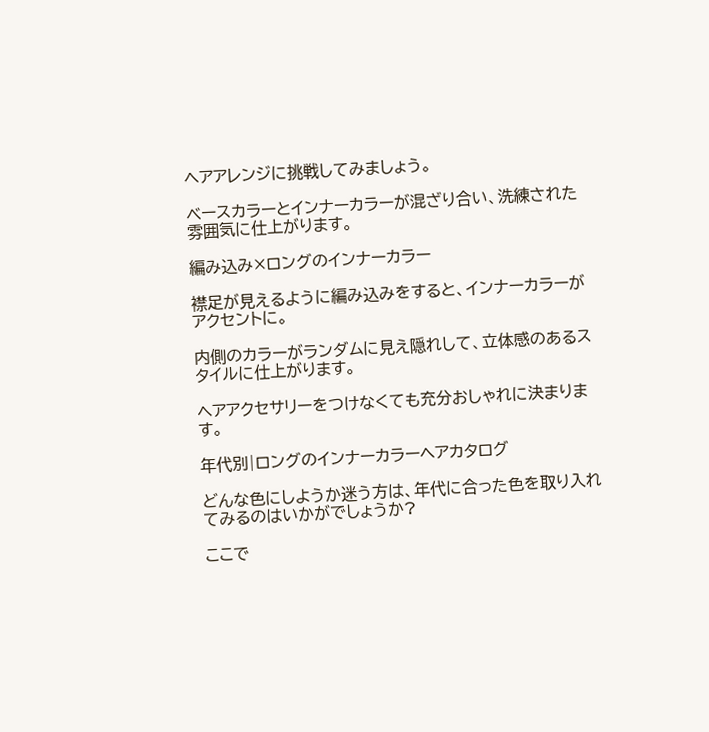ヘアアレンジに挑戦してみましょう。

ベースカラーとインナーカラーが混ざり合い、洗練された雰囲気に仕上がります。

編み込み×ロングのインナーカラー

襟足が見えるように編み込みをすると、インナーカラーがアクセントに。

内側のカラーがランダムに見え隠れして、立体感のあるスタイルに仕上がります。

ヘアアクセサリーをつけなくても充分おしゃれに決まります。

年代別|ロングのインナーカラーヘアカタログ

どんな色にしようか迷う方は、年代に合った色を取り入れてみるのはいかがでしょうか?

ここで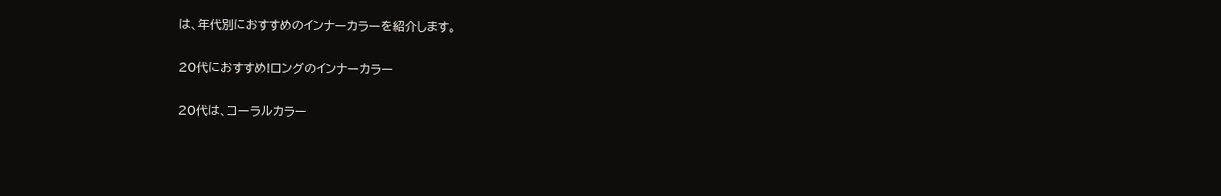は、年代別におすすめのインナーカラーを紹介します。

20代におすすめ!ロングのインナーカラー

20代は、コーラルカラー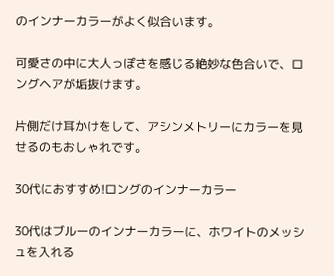のインナーカラーがよく似合います。

可愛さの中に大人っぽさを感じる絶妙な色合いで、ロングヘアが垢抜けます。

片側だけ耳かけをして、アシンメトリーにカラーを見せるのもおしゃれです。

30代におすすめ!ロングのインナーカラー

30代はブルーのインナーカラーに、ホワイトのメッシュを入れる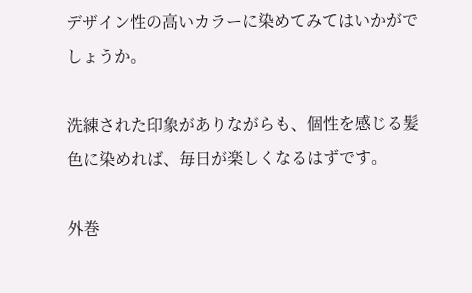デザイン性の高いカラーに染めてみてはいかがでしょうか。

洗練された印象がありながらも、個性を感じる髪色に染めれば、毎日が楽しくなるはずです。

外巻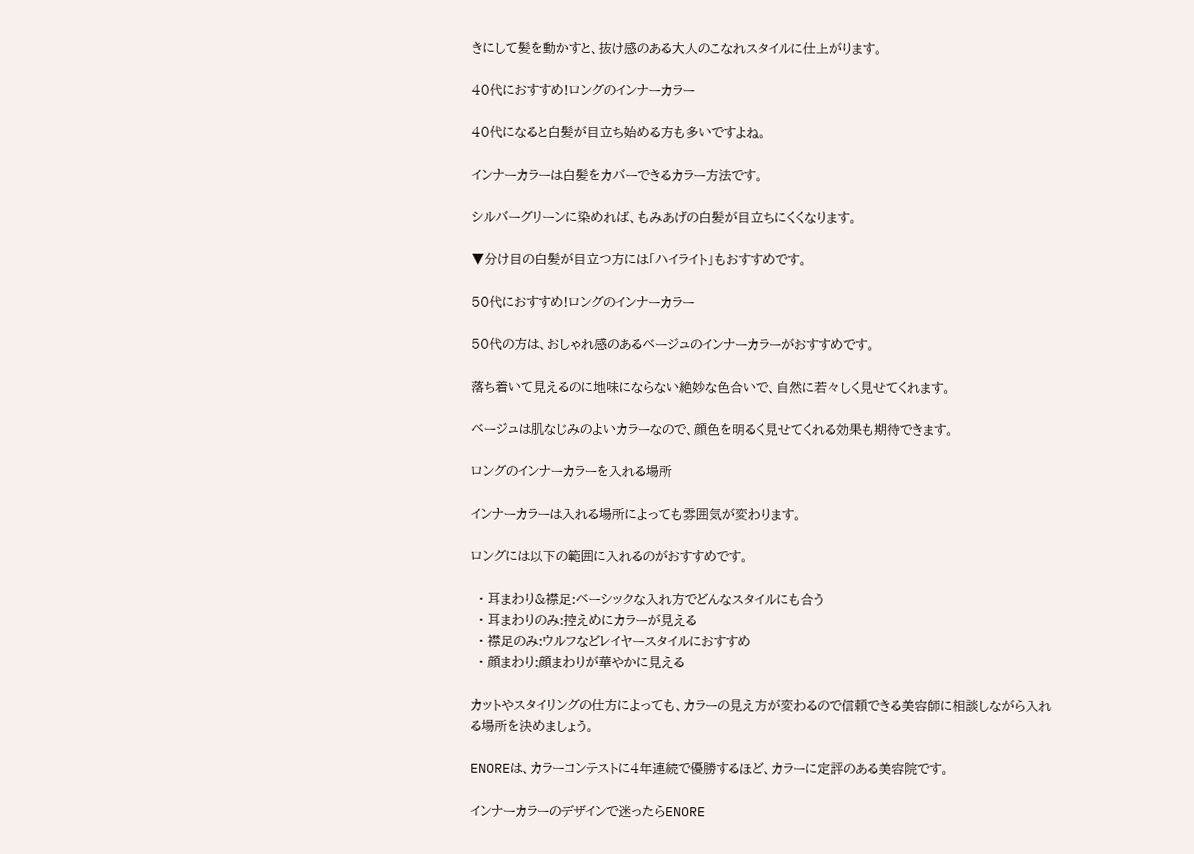きにして髪を動かすと、抜け感のある大人のこなれスタイルに仕上がります。

40代におすすめ!ロングのインナーカラー

40代になると白髪が目立ち始める方も多いですよね。

インナーカラーは白髪をカバーできるカラー方法です。

シルバーグリーンに染めれば、もみあげの白髪が目立ちにくくなります。

▼分け目の白髪が目立つ方には「ハイライト」もおすすめです。

50代におすすめ!ロングのインナーカラー

50代の方は、おしゃれ感のあるベージュのインナーカラーがおすすめです。

落ち着いて見えるのに地味にならない絶妙な色合いで、自然に若々しく見せてくれます。

ベージュは肌なじみのよいカラーなので、顔色を明るく見せてくれる効果も期待できます。

ロングのインナーカラーを入れる場所

インナーカラーは入れる場所によっても雰囲気が変わります。

ロングには以下の範囲に入れるのがおすすめです。

  • 耳まわり&襟足:ベーシックな入れ方でどんなスタイルにも合う
  • 耳まわりのみ:控えめにカラーが見える
  • 襟足のみ:ウルフなどレイヤースタイルにおすすめ
  • 顔まわり:顔まわりが華やかに見える

カットやスタイリングの仕方によっても、カラーの見え方が変わるので信頼できる美容師に相談しながら入れる場所を決めましょう。

ENOREは、カラーコンテストに4年連続で優勝するほど、カラーに定評のある美容院です。

インナーカラーのデザインで迷ったらENORE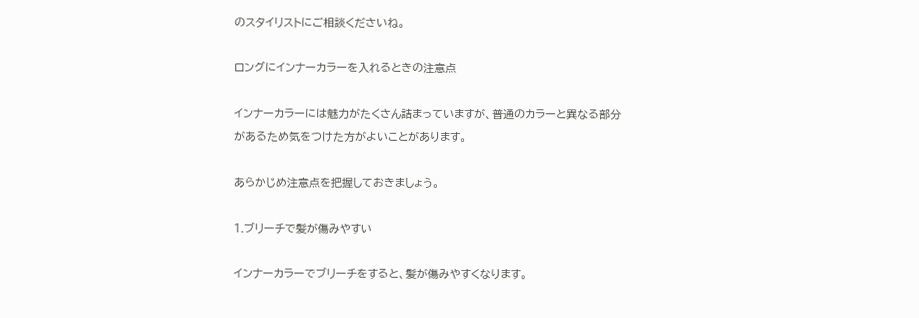のスタイリストにご相談くださいね。

ロングにインナーカラーを入れるときの注意点

インナーカラーには魅力がたくさん詰まっていますが、普通のカラーと異なる部分があるため気をつけた方がよいことがあります。

あらかじめ注意点を把握しておきましょう。

1.ブリーチで髪が傷みやすい

インナーカラーでブリーチをすると、髪が傷みやすくなります。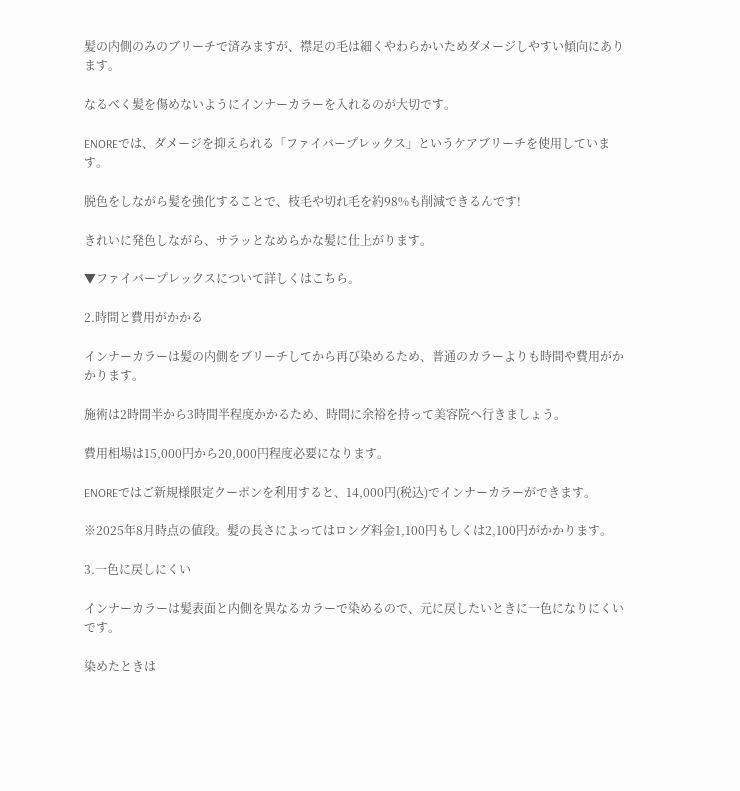髪の内側のみのブリーチで済みますが、襟足の毛は細くやわらかいためダメージしやすい傾向にあります。

なるべく髪を傷めないようにインナーカラーを入れるのが大切です。

ENOREでは、ダメージを抑えられる「ファイバープレックス」というケアブリーチを使用しています。

脱色をしながら髪を強化することで、枝毛や切れ毛を約98%も削減できるんです!

きれいに発色しながら、サラッとなめらかな髪に仕上がります。

▼ファイバープレックスについて詳しくはこちら。

2.時間と費用がかかる

インナーカラーは髪の内側をブリーチしてから再び染めるため、普通のカラーよりも時間や費用がかかります。

施術は2時間半から3時間半程度かかるため、時間に余裕を持って美容院へ行きましょう。

費用相場は15,000円から20,000円程度必要になります。

ENOREではご新規様限定クーポンを利用すると、14,000円(税込)でインナーカラーができます。

※2025年8月時点の値段。髪の長さによってはロング料金1,100円もしくは2,100円がかかります。

3.一色に戻しにくい

インナーカラーは髪表面と内側を異なるカラーで染めるので、元に戻したいときに一色になりにくいです。

染めたときは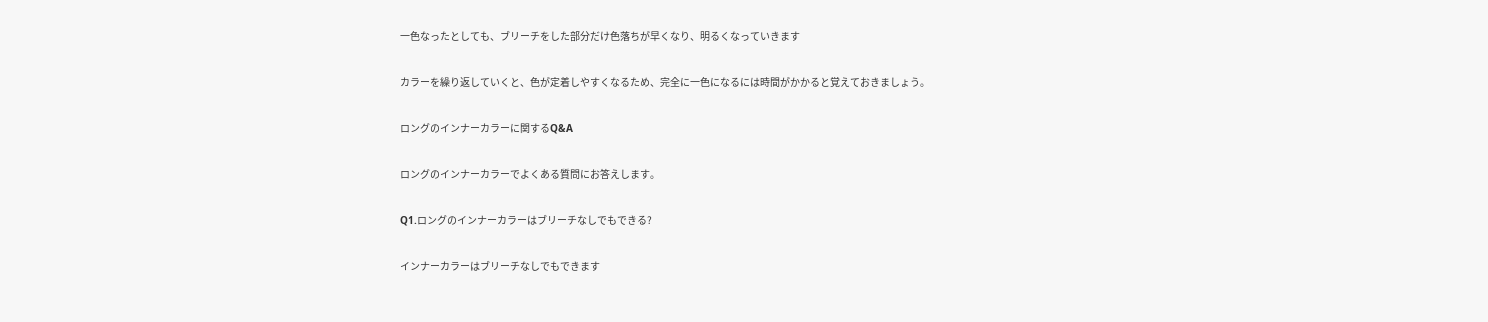一色なったとしても、ブリーチをした部分だけ色落ちが早くなり、明るくなっていきます

カラーを繰り返していくと、色が定着しやすくなるため、完全に一色になるには時間がかかると覚えておきましょう。

ロングのインナーカラーに関するQ&A

ロングのインナーカラーでよくある質問にお答えします。

Q1.ロングのインナーカラーはブリーチなしでもできる?

インナーカラーはブリーチなしでもできます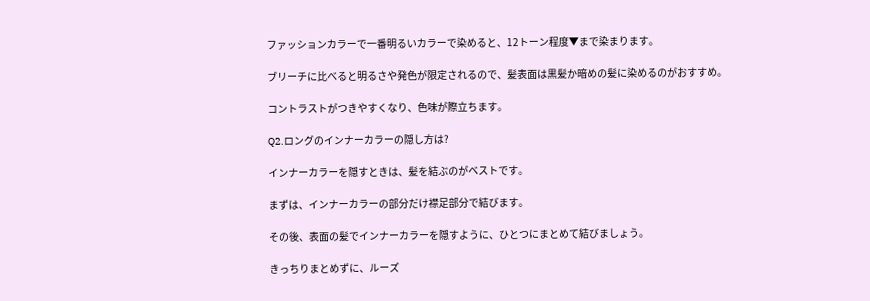ファッションカラーで一番明るいカラーで染めると、12トーン程度▼まで染まります。

ブリーチに比べると明るさや発色が限定されるので、髪表面は黒髪か暗めの髪に染めるのがおすすめ。

コントラストがつきやすくなり、色味が際立ちます。

Q2.ロングのインナーカラーの隠し方は?

インナーカラーを隠すときは、髪を結ぶのがベストです。

まずは、インナーカラーの部分だけ襟足部分で結びます。

その後、表面の髪でインナーカラーを隠すように、ひとつにまとめて結びましょう。

きっちりまとめずに、ルーズ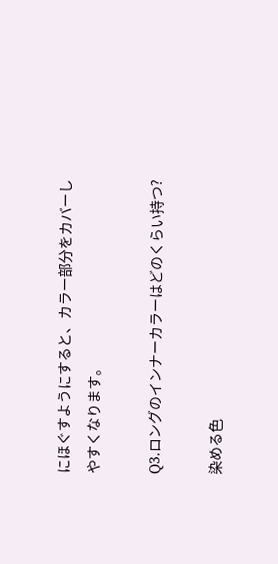にほぐすようにすると、カラー部分をカバーしやすくなります。

Q3.ロングのインナーカラーはどのくらい持つ?

染める色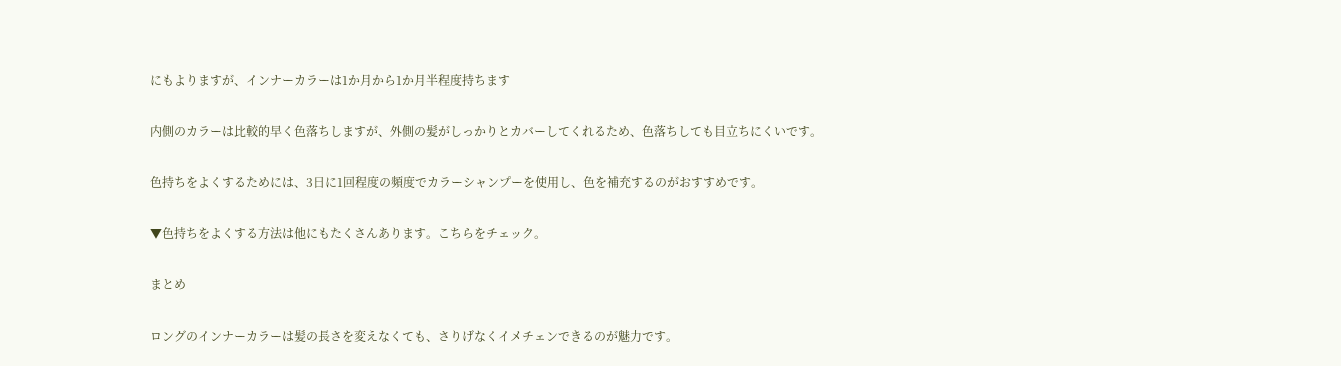にもよりますが、インナーカラーは1か月から1か月半程度持ちます

内側のカラーは比較的早く色落ちしますが、外側の髪がしっかりとカバーしてくれるため、色落ちしても目立ちにくいです。

色持ちをよくするためには、3日に1回程度の頻度でカラーシャンプーを使用し、色を補充するのがおすすめです。

▼色持ちをよくする方法は他にもたくさんあります。こちらをチェック。

まとめ

ロングのインナーカラーは髪の長さを変えなくても、さりげなくイメチェンできるのが魅力です。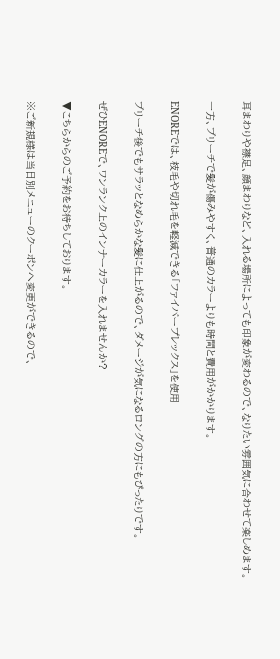耳まわりや襟足、顔まわりなど、入れる場所によっても印象が変わるので、なりたい雰囲気に合わせて楽しめます。

一方、ブリーチで髪が傷みやすく、普通のカラーよりも時間と費用がかかります。

ENOREでは、枝毛や切れ毛を軽減できる「ファイバープレックス」を使用

ブリーチ後でもサラッとなめらかな髪に仕上がるので、ダメージが気になるロングの方にもぴったりです。

ぜひENOREで、ワンランク上のインナーカラーを入れませんか?

▼こちらからのご予約をお待ちしております。

※ご新規様は当日別メニューのクーポンへ変更ができるので、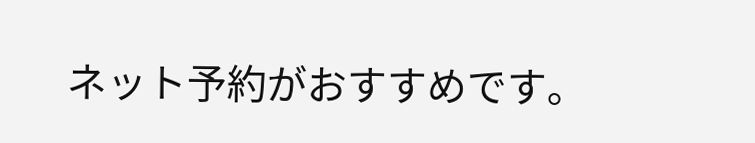ネット予約がおすすめです。